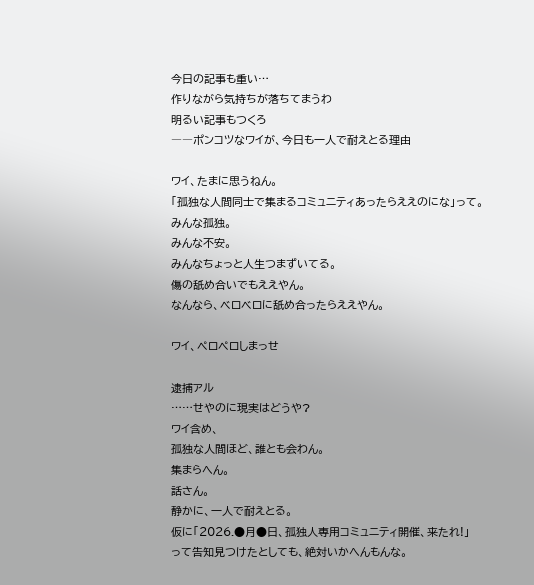今日の記事も重い…
作りながら気持ちが落ちてまうわ
明るい記事もつくろ
――ポンコツなワイが、今日も一人で耐えとる理由

ワイ、たまに思うねん。
「孤独な人間同士で集まるコミュニティあったらええのにな」って。
みんな孤独。
みんな不安。
みんなちょっと人生つまずいてる。
傷の舐め合いでもええやん。
なんなら、ベロベロに舐め合ったらええやん。

ワイ、ペロペロしまっせ

逮捕アル
……せやのに現実はどうや?
ワイ含め、
孤独な人間ほど、誰とも会わん。
集まらへん。
話さん。
静かに、一人で耐えとる。
仮に「2026.●月●日、孤独人専用コミュニティ開催、来たれ!」
って告知見つけたとしても、絶対いかへんもんな。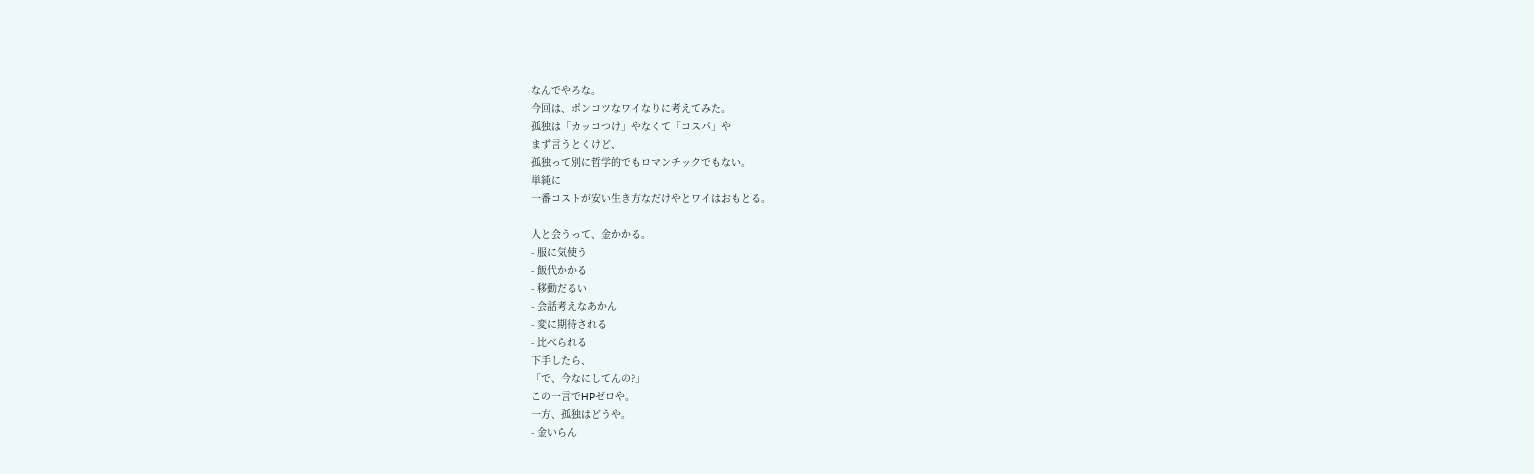なんでやろな。
今回は、ポンコツなワイなりに考えてみた。
孤独は「カッコつけ」やなくて「コスパ」や
まず言うとくけど、
孤独って別に哲学的でもロマンチックでもない。
単純に
一番コストが安い生き方なだけやとワイはおもとる。

人と会うって、金かかる。
- 服に気使う
- 飯代かかる
- 移動だるい
- 会話考えなあかん
- 変に期待される
- 比べられる
下手したら、
「で、今なにしてんの?」
この一言でHPゼロや。
一方、孤独はどうや。
- 金いらん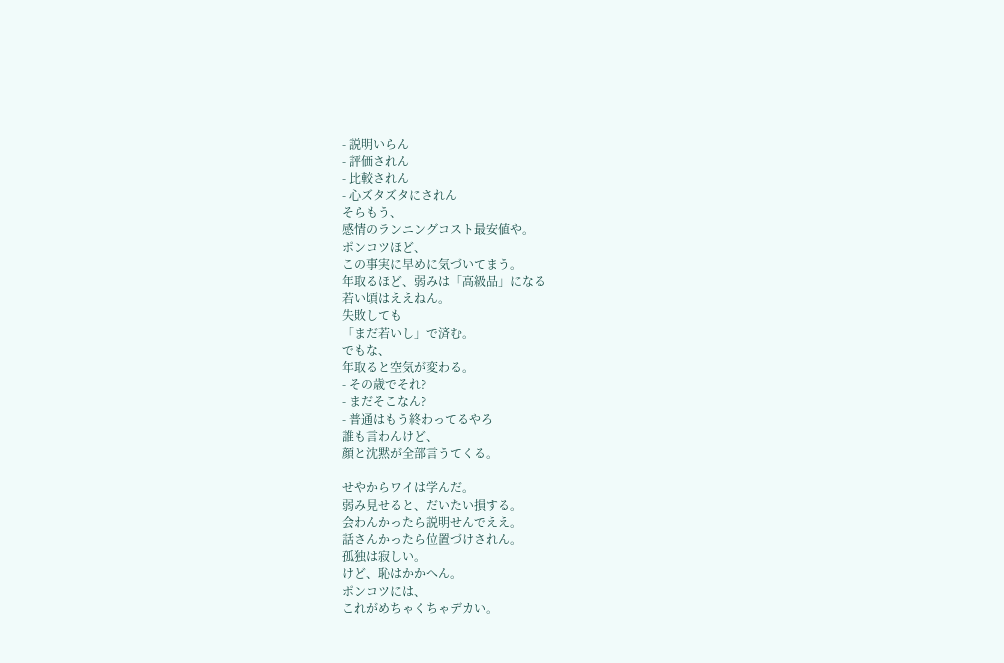- 説明いらん
- 評価されん
- 比較されん
- 心ズタズタにされん
そらもう、
感情のランニングコスト最安値や。
ポンコツほど、
この事実に早めに気づいてまう。
年取るほど、弱みは「高級品」になる
若い頃はええねん。
失敗しても
「まだ若いし」で済む。
でもな、
年取ると空気が変わる。
- その歳でそれ?
- まだそこなん?
- 普通はもう終わってるやろ
誰も言わんけど、
顔と沈黙が全部言うてくる。

せやからワイは学んだ。
弱み見せると、だいたい損する。
会わんかったら説明せんでええ。
話さんかったら位置づけされん。
孤独は寂しい。
けど、恥はかかへん。
ポンコツには、
これがめちゃくちゃデカい。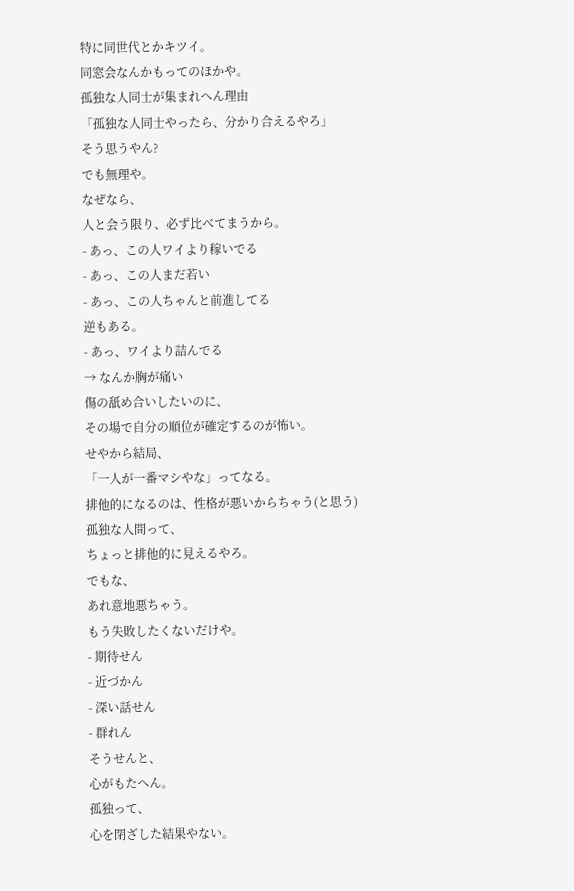特に同世代とかキツイ。
同窓会なんかもってのほかや。
孤独な人同士が集まれへん理由
「孤独な人同士やったら、分かり合えるやろ」
そう思うやん?
でも無理や。
なぜなら、
人と会う限り、必ず比べてまうから。
- あっ、この人ワイより稼いでる
- あっ、この人まだ若い
- あっ、この人ちゃんと前進してる
逆もある。
- あっ、ワイより詰んでる
→ なんか胸が痛い
傷の舐め合いしたいのに、
その場で自分の順位が確定するのが怖い。
せやから結局、
「一人が一番マシやな」ってなる。
排他的になるのは、性格が悪いからちゃう(と思う)
孤独な人間って、
ちょっと排他的に見えるやろ。
でもな、
あれ意地悪ちゃう。
もう失敗したくないだけや。
- 期待せん
- 近づかん
- 深い話せん
- 群れん
そうせんと、
心がもたへん。
孤独って、
心を閉ざした結果やない。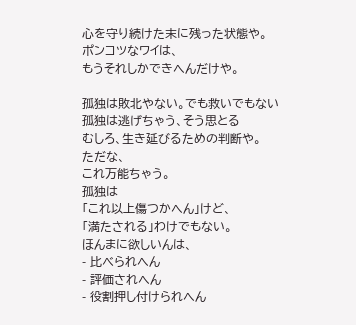心を守り続けた末に残った状態や。
ポンコツなワイは、
もうそれしかできへんだけや。

孤独は敗北やない。でも救いでもない
孤独は逃げちゃう、そう思とる
むしろ、生き延びるための判断や。
ただな、
これ万能ちゃう。
孤独は
「これ以上傷つかへん」けど、
「満たされる」わけでもない。
ほんまに欲しいんは、
- 比べられへん
- 評価されへん
- 役割押し付けられへん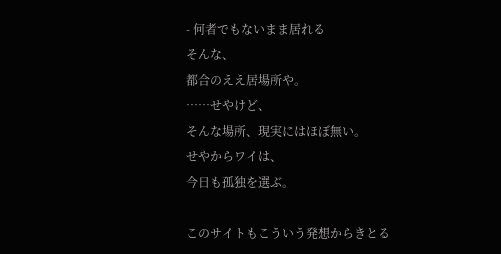- 何者でもないまま居れる
そんな、
都合のええ居場所や。
……せやけど、
そんな場所、現実にはほぼ無い。
せやからワイは、
今日も孤独を選ぶ。

このサイトもこういう発想からきとる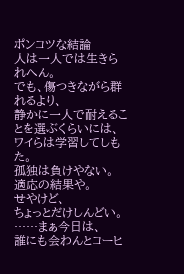ポンコツな結論
人は一人では生きられへん。
でも、傷つきながら群れるより、
静かに一人で耐えることを選ぶくらいには、
ワイらは学習してしもた。
孤独は負けやない。
適応の結果や。
せやけど、
ちょっとだけしんどい。
……まぁ今日は、
誰にも会わんとコーヒ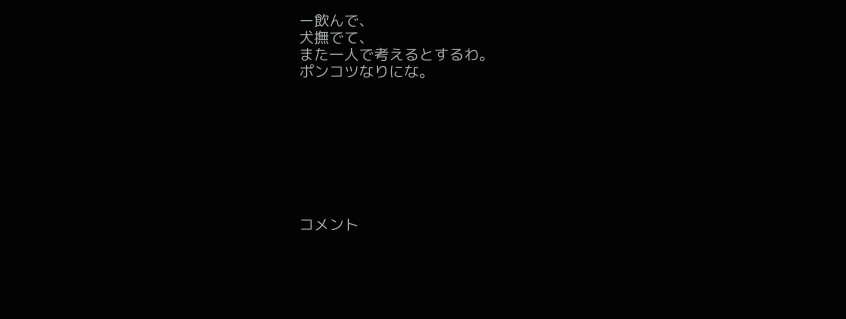ー飲んで、
犬撫でて、
また一人で考えるとするわ。
ポンコツなりにな。








コメント